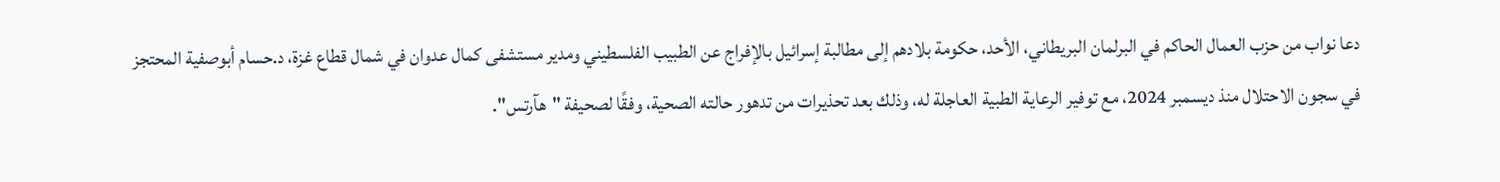دعا نواب من حزب العمال الحاكم في البرلمان البريطاني، الأحد، حكومة بلادهم إلى مطالبة إسرائيل بالإفراج عن الطبيب الفلسطيني ومدير مستشفى كمال عدوان في شمال قطاع غزة، د.حسام أبوصفية المحتجز في سجون الاحتلال منذ ديسمبر 2024، مع توفير الرعاية الطبية العاجلة له، وذلك بعد تحذيرات من تدهور حالته الصحية، وفقًا لصحيفة "هآرتس".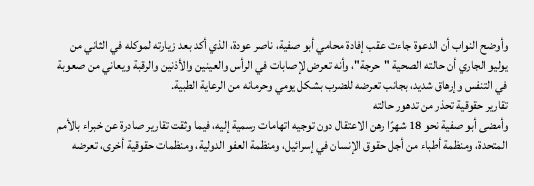وأوضح النواب أن الدعوة جاءت عقب إفادة محامي أبو صفية، ناصر عودة، الذي أكد بعد زيارته لموكله في الثاني من يوليو الجاري أن حالته الصحية "حرجة"، وأنه تعرض لإصابات في الرأس والعينين والأذنين والرقبة ويعاني من صعوبة في التنفس وإرهاق شديد، بجانب تعرضه للضرب بشكل يومي وحرمانه من الرعاية الطبية.
تقارير حقوقية تحذر من تدهور حالته
وأمضى أبو صفية نحو 18 شهرًا رهن الاعتقال دون توجيه اتهامات رسمية إليه، فيما وثقت تقارير صادرة عن خبراء بالأمم المتحدة، ومنظمة أطباء من أجل حقوق الإنسان في إسرائيل، ومنظمة العفو الدولية، ومنظمات حقوقية أخرى، تعرضه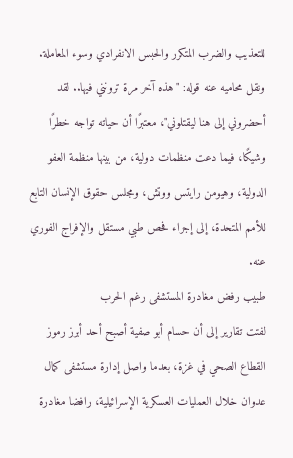للتعذيب والضرب المتكرر والحبس الانفرادي وسوء المعاملة.
ونقل محاميه عنه قوله: "هذه آخر مرة ترونني فيها.. لقد أحضروني إلى هنا ليقتلوني"، معتبرًا أن حياته تواجه خطرًا وشيكًا، فيما دعت منظمات دولية، من بينها منظمة العفو الدولية، وهيومن رايتس ووتش، ومجلس حقوق الإنسان التابع للأمم المتحدة، إلى إجراء فحص طبي مستقل والإفراج الفوري عنه.
طبيب رفض مغادرة المستشفى رغم الحرب
لفتت تقارير إلى أن حسام أبو صفية أصبح أحد أبرز رموز القطاع الصحي في غزة، بعدما واصل إدارة مستشفى كمال عدوان خلال العمليات العسكرية الإسرائيلية، رافضا مغادرة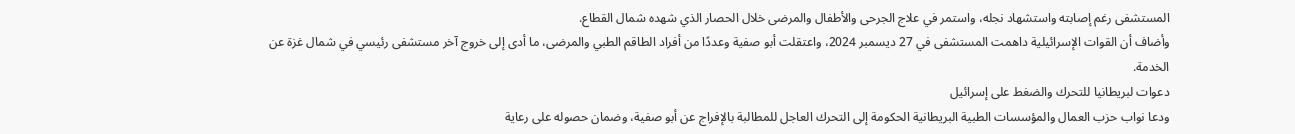المستشفى رغم إصابته واستشهاد نجله، واستمر في علاج الجرحى والأطفال والمرضى خلال الحصار الذي شهده شمال القطاع.
وأضاف أن القوات الإسرائيلية داهمت المستشفى في 27 ديسمبر 2024، واعتقلت أبو صفية وعددًا من أفراد الطاقم الطبي والمرضى، ما أدى إلى خروج آخر مستشفى رئيسي في شمال غزة عن الخدمة.
دعوات لبريطانيا للتحرك والضغط على إسرائيل
ودعا نواب حزب العمال والمؤسسات الطبية البريطانية الحكومة إلى التحرك العاجل للمطالبة بالإفراج عن أبو صفية، وضمان حصوله على رعاية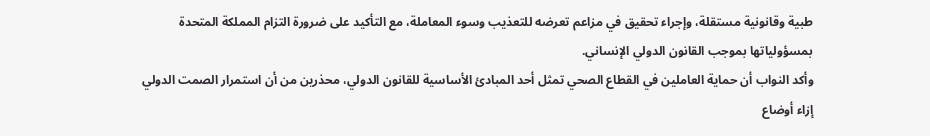طبية وقانونية مستقلة، وإجراء تحقيق في مزاعم تعرضه للتعذيب وسوء المعاملة، مع التأكيد على ضرورة التزام المملكة المتحدة بمسؤولياتها بموجب القانون الدولي الإنساني.
وأكد النواب أن حماية العاملين في القطاع الصحي تمثل أحد المبادئ الأساسية للقانون الدولي، محذرين من أن استمرار الصمت الدولي إزاء أوضاع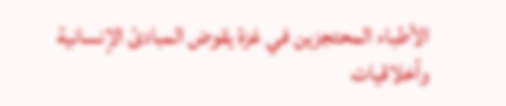الأطباء المحتجزين في غزة يقوض المبادئ الإنسانية وأخلاقيات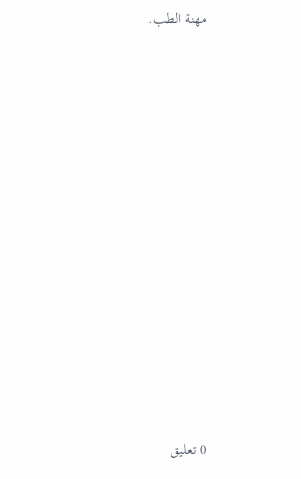مهنة الطب.
















0 تعليق